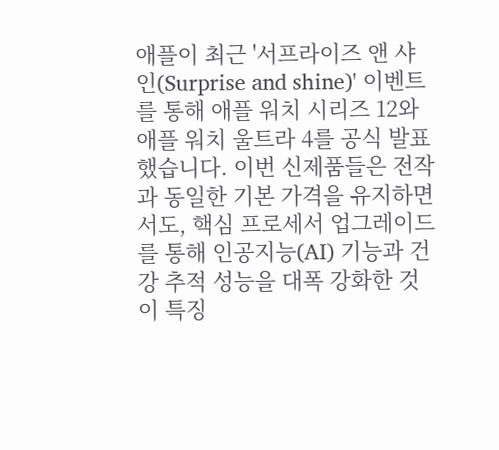애플이 최근 '서프라이즈 앤 샤인(Surprise and shine)' 이벤트를 통해 애플 워치 시리즈 12와 애플 워치 울트라 4를 공식 발표했습니다. 이번 신제품들은 전작과 동일한 기본 가격을 유지하면서도, 핵심 프로세서 업그레이드를 통해 인공지능(AI) 기능과 건강 추적 성능을 대폭 강화한 것이 특징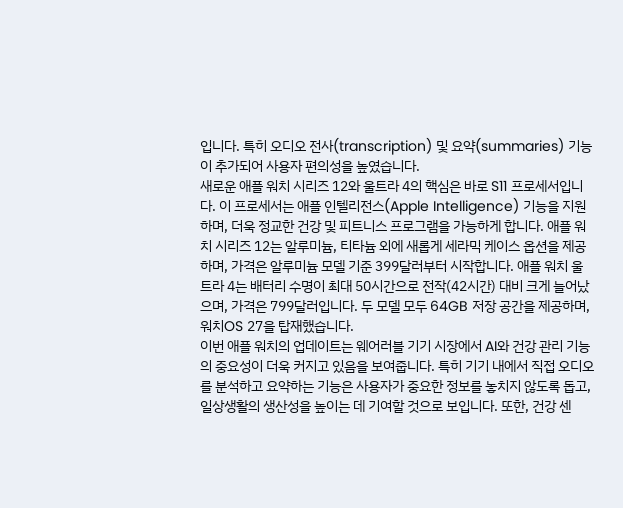입니다. 특히 오디오 전사(transcription) 및 요약(summaries) 기능이 추가되어 사용자 편의성을 높였습니다.
새로운 애플 워치 시리즈 12와 울트라 4의 핵심은 바로 S11 프로세서입니다. 이 프로세서는 애플 인텔리전스(Apple Intelligence) 기능을 지원하며, 더욱 정교한 건강 및 피트니스 프로그램을 가능하게 합니다. 애플 워치 시리즈 12는 알루미늄, 티타늄 외에 새롭게 세라믹 케이스 옵션을 제공하며, 가격은 알루미늄 모델 기준 399달러부터 시작합니다. 애플 워치 울트라 4는 배터리 수명이 최대 50시간으로 전작(42시간) 대비 크게 늘어났으며, 가격은 799달러입니다. 두 모델 모두 64GB 저장 공간을 제공하며, 워치OS 27을 탑재했습니다.
이번 애플 워치의 업데이트는 웨어러블 기기 시장에서 AI와 건강 관리 기능의 중요성이 더욱 커지고 있음을 보여줍니다. 특히 기기 내에서 직접 오디오를 분석하고 요약하는 기능은 사용자가 중요한 정보를 놓치지 않도록 돕고, 일상생활의 생산성을 높이는 데 기여할 것으로 보입니다. 또한, 건강 센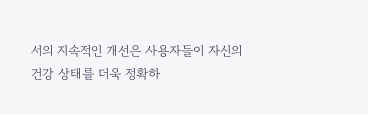서의 지속적인 개선은 사용자들이 자신의 건강 상태를 더욱 정확하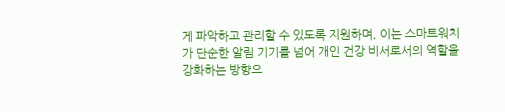게 파악하고 관리할 수 있도록 지원하며, 이는 스마트워치가 단순한 알림 기기를 넘어 개인 건강 비서로서의 역할을 강화하는 방향으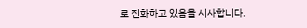로 진화하고 있음을 시사합니다.